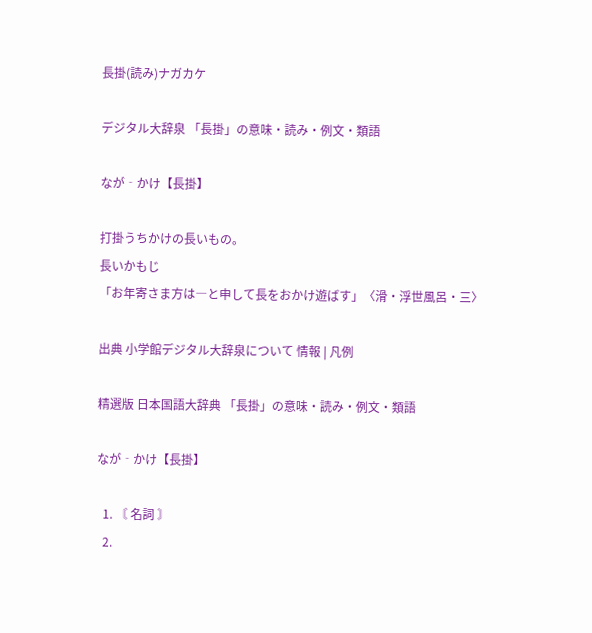長掛(読み)ナガカケ

デジタル大辞泉 「長掛」の意味・読み・例文・類語

なが‐かけ【長掛】

打掛うちかけの長いもの。
長いかもじ
「お年寄さま方は―と申して長をおかけ遊ばす」〈滑・浮世風呂・三〉

出典 小学館デジタル大辞泉について 情報 | 凡例

精選版 日本国語大辞典 「長掛」の意味・読み・例文・類語

なが‐かけ【長掛】

  1. 〘 名詞 〙
  2.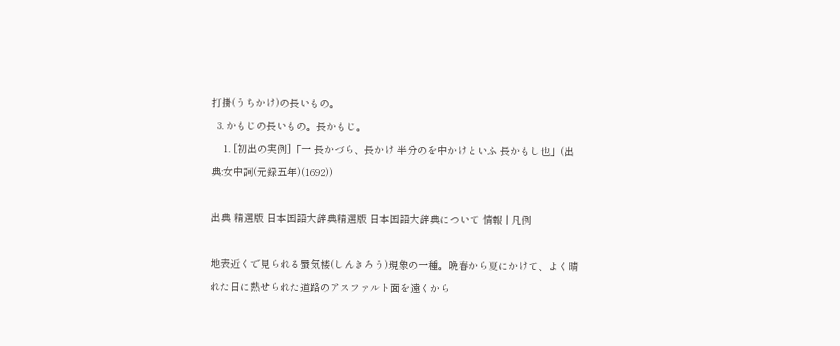打掛(うちかけ)の長いもの。
  3. かもじの長いもの。長かもじ。
    1. [初出の実例]「一 長かづら、長かけ 半分のを中かけといふ 長かもし也」(出典:女中詞(元録五年)(1692))

出典 精選版 日本国語大辞典精選版 日本国語大辞典について 情報 | 凡例

地表近くで見られる蜃気楼(しんきろう)現象の一種。晩春から夏にかけて、よく晴れた日に熱せられた道路のアスファルト面を遠くから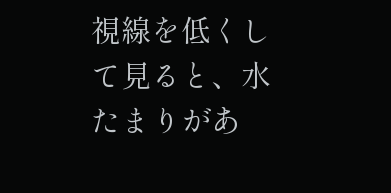視線を低くして見ると、水たまりがあ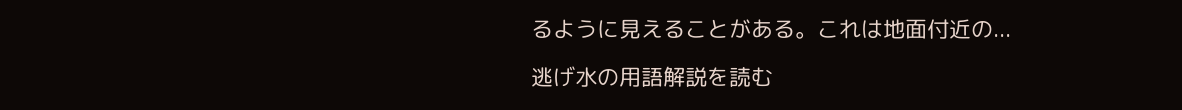るように見えることがある。これは地面付近の...

逃げ水の用語解説を読む